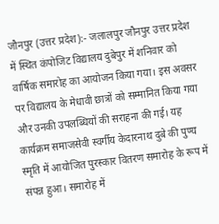जौनपुर (उत्तर प्रदेश):- जलालपुर जौनपुर उत्तर प्रदेश में स्थित कंपोजिट विद्यालय दुबेपुर में शनिवार को वार्षिक समारोह का आयोजन किया गया। इस अवसर पर विद्यालय के मेधावी छात्रों को सम्मानित किया गया और उनकी उपलब्धियों की सराहना की गई। यह कार्यक्रम समाजसेवी स्वर्गीय केदारनाथ दुबे की पुण्य स्मृति में आयोजित पुरस्कार वितरण समारोह के रूप में संपन्न हुआ। समारोह में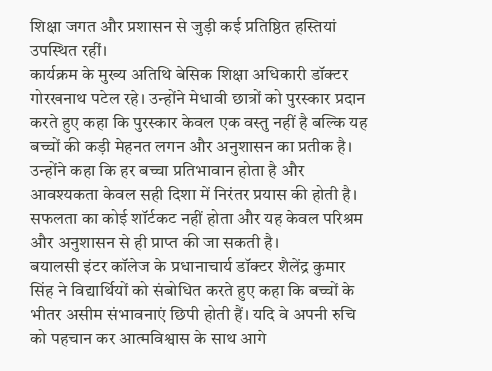शिक्षा जगत और प्रशासन से जुड़ी कई प्रतिष्ठित हस्तियां उपस्थित रहीं।
कार्यक्रम के मुख्य अतिथि बेसिक शिक्षा अधिकारी डॉक्टर गोरखनाथ पटेल रहे। उन्होंने मेधावी छात्रों को पुरस्कार प्रदान करते हुए कहा कि पुरस्कार केवल एक वस्तु नहीं है बल्कि यह बच्चों की कड़ी मेहनत लगन और अनुशासन का प्रतीक है। उन्होंने कहा कि हर बच्चा प्रतिभावान होता है और आवश्यकता केवल सही दिशा में निरंतर प्रयास की होती है। सफलता का कोई शॉर्टकट नहीं होता और यह केवल परिश्रम और अनुशासन से ही प्राप्त की जा सकती है।
बयालसी इंटर कॉलेज के प्रधानाचार्य डॉक्टर शैलेंद्र कुमार सिंह ने विद्यार्थियों को संबोधित करते हुए कहा कि बच्चों के भीतर असीम संभावनाएं छिपी होती हैं। यदि वे अपनी रुचि को पहचान कर आत्मविश्वास के साथ आगे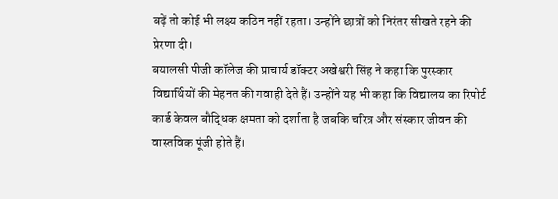बढ़ें तो कोई भी लक्ष्य कठिन नहीं रहता। उन्होंने छात्रों को निरंतर सीखते रहने की प्रेरणा दी।
बयालसी पीजी कॉलेज की प्राचार्य डॉक्टर अखेश्वरी सिंह ने कहा कि पुरस्कार विद्यार्थियों की मेहनत की गवाही देते हैं। उन्होंने यह भी कहा कि विद्यालय का रिपोर्ट कार्ड केवल बौद्धिक क्षमता को दर्शाता है जबकि चरित्र और संस्कार जीवन की वास्तविक पूंजी होते हैं।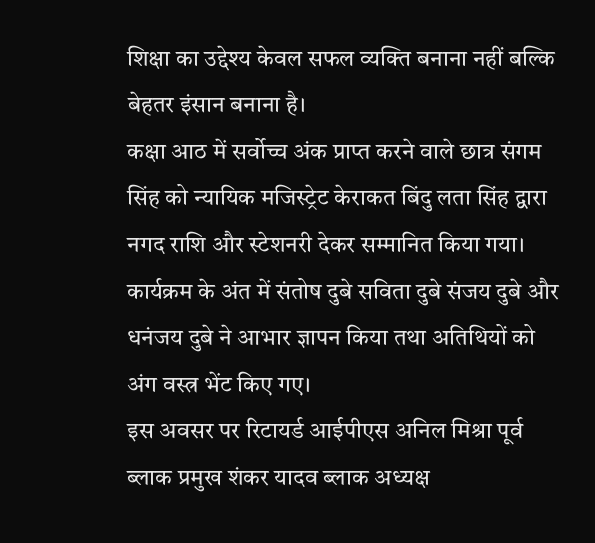शिक्षा का उद्देश्य केवल सफल व्यक्ति बनाना नहीं बल्कि बेहतर इंसान बनाना है।
कक्षा आठ में सर्वोच्च अंक प्राप्त करने वाले छात्र संगम सिंह को न्यायिक मजिस्ट्रेट केराकत बिंदु लता सिंह द्वारा नगद राशि और स्टेशनरी देकर सम्मानित किया गया। कार्यक्रम के अंत में संतोष दुबे सविता दुबे संजय दुबे और धनंजय दुबे ने आभार ज्ञापन किया तथा अतिथियों को अंग वस्त्र भेंट किए गए।
इस अवसर पर रिटायर्ड आईपीएस अनिल मिश्रा पूर्व ब्लाक प्रमुख शंकर यादव ब्लाक अध्यक्ष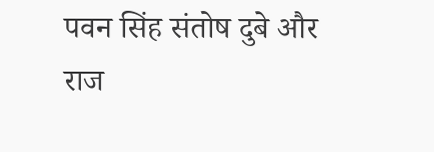पवन सिंह संतोष दुबे और राज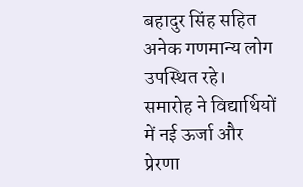बहादुर सिंह सहित अनेक गणमान्य लोग उपस्थित रहे। समारोह ने विद्यार्थियों में नई ऊर्जा और प्रेरणा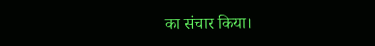का संचार किया।